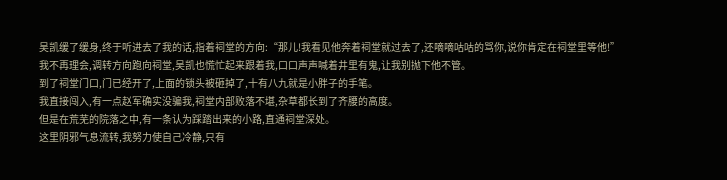吴凯缓了缓身,终于听进去了我的话,指着祠堂的方向:“那儿!我看见他奔着祠堂就过去了,还嘀嘀咕咕的骂你,说你肯定在祠堂里等他!”
我不再理会,调转方向跑向祠堂,吴凯也慌忙起来跟着我,口口声声喊着井里有鬼,让我别抛下他不管。
到了祠堂门口,门已经开了,上面的锁头被砸掉了,十有八九就是小胖子的手笔。
我直接闯入,有一点赵军确实没骗我,祠堂内部败落不堪,杂草都长到了齐腰的高度。
但是在荒芜的院落之中,有一条认为踩踏出来的小路,直通祠堂深处。
这里阴邪气息流转,我努力使自己冷静,只有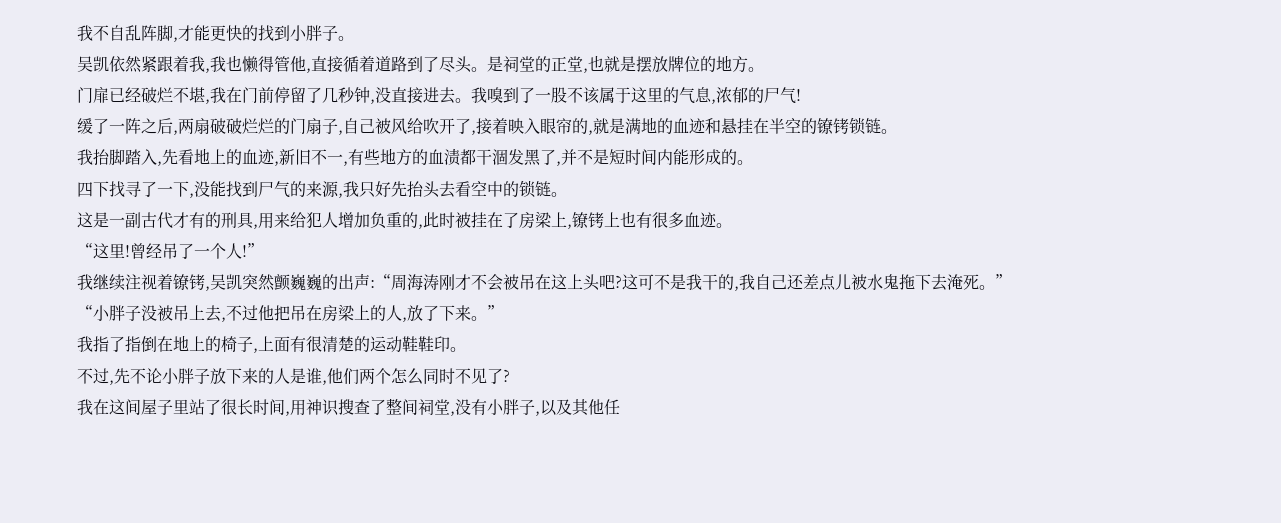我不自乱阵脚,才能更快的找到小胖子。
吴凯依然紧跟着我,我也懒得管他,直接循着道路到了尽头。是祠堂的正堂,也就是摆放牌位的地方。
门扉已经破烂不堪,我在门前停留了几秒钟,没直接进去。我嗅到了一股不该属于这里的气息,浓郁的尸气!
缓了一阵之后,两扇破破烂烂的门扇子,自己被风给吹开了,接着映入眼帘的,就是满地的血迹和悬挂在半空的镣铐锁链。
我抬脚踏入,先看地上的血迹,新旧不一,有些地方的血渍都干涸发黑了,并不是短时间内能形成的。
四下找寻了一下,没能找到尸气的来源,我只好先抬头去看空中的锁链。
这是一副古代才有的刑具,用来给犯人增加负重的,此时被挂在了房梁上,镣铐上也有很多血迹。
“这里!曾经吊了一个人!”
我继续注视着镣铐,吴凯突然颤巍巍的出声:“周海涛刚才不会被吊在这上头吧?这可不是我干的,我自己还差点儿被水鬼拖下去淹死。”
“小胖子没被吊上去,不过他把吊在房梁上的人,放了下来。”
我指了指倒在地上的椅子,上面有很清楚的运动鞋鞋印。
不过,先不论小胖子放下来的人是谁,他们两个怎么同时不见了?
我在这间屋子里站了很长时间,用神识搜查了整间祠堂,没有小胖子,以及其他任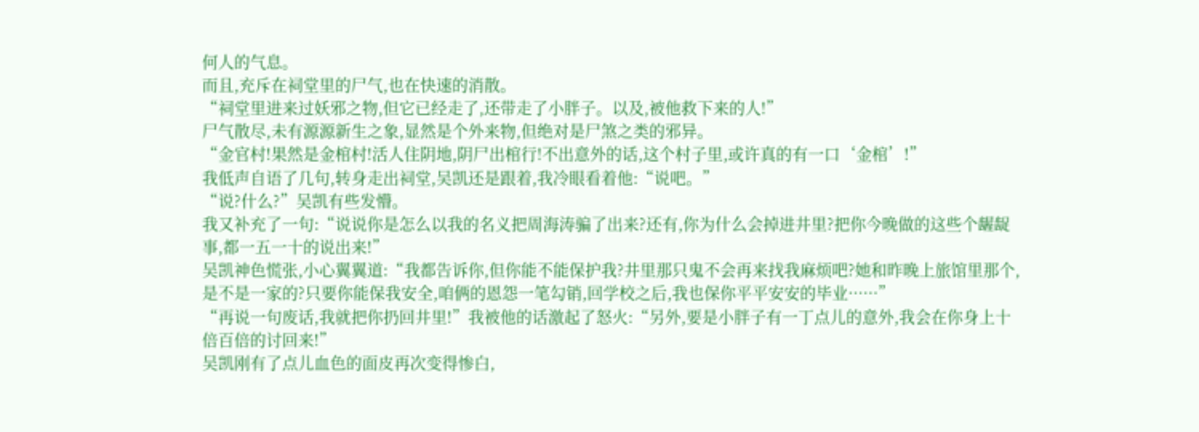何人的气息。
而且,充斥在祠堂里的尸气,也在快速的消散。
“祠堂里进来过妖邪之物,但它已经走了,还带走了小胖子。以及,被他救下来的人!”
尸气散尽,未有源源新生之象,显然是个外来物,但绝对是尸煞之类的邪异。
“金官村!果然是金棺村!活人住阴地,阴尸出棺行!不出意外的话,这个村子里,或许真的有一口‘金棺’!”
我低声自语了几句,转身走出祠堂,吴凯还是跟着,我冷眼看着他:“说吧。”
“说?什么?”吴凯有些发懵。
我又补充了一句:“说说你是怎么以我的名义把周海涛骗了出来?还有,你为什么会掉进井里?把你今晚做的这些个龌龊事,都一五一十的说出来!”
吴凯神色慌张,小心翼翼道:“我都告诉你,但你能不能保护我?井里那只鬼不会再来找我麻烦吧?她和昨晚上旅馆里那个,是不是一家的?只要你能保我安全,咱俩的恩怨一笔勾销,回学校之后,我也保你平平安安的毕业······”
“再说一句废话,我就把你扔回井里!”我被他的话激起了怒火:“另外,要是小胖子有一丁点儿的意外,我会在你身上十倍百倍的讨回来!”
吴凯刚有了点儿血色的面皮再次变得惨白,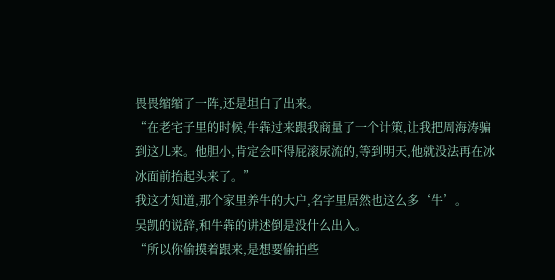畏畏缩缩了一阵,还是坦白了出来。
“在老宅子里的时候,牛犇过来跟我商量了一个计策,让我把周海涛骗到这儿来。他胆小,肯定会吓得屁滚尿流的,等到明天,他就没法再在冰冰面前抬起头来了。”
我这才知道,那个家里养牛的大户,名字里居然也这么多‘牛’。
吴凯的说辞,和牛犇的讲述倒是没什么出入。
“所以你偷摸着跟来,是想要偷拍些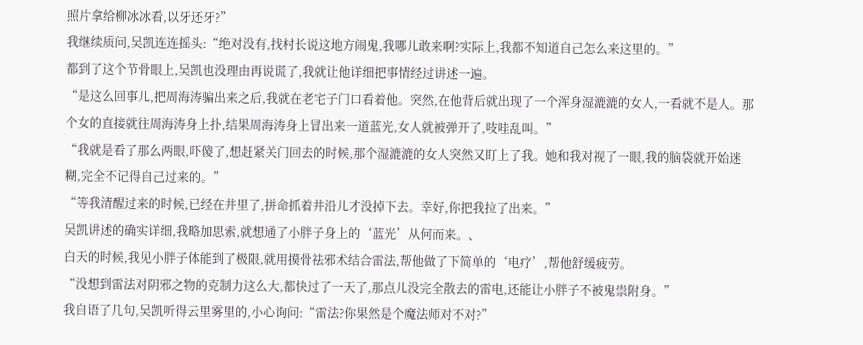照片拿给柳冰冰看,以牙还牙?”
我继续质问,吴凯连连摇头:“绝对没有,找村长说这地方闹鬼,我哪儿敢来啊?实际上,我都不知道自己怎么来这里的。”
都到了这个节骨眼上,吴凯也没理由再说谎了,我就让他详细把事情经过讲述一遍。
“是这么回事儿,把周海涛骗出来之后,我就在老宅子门口看着他。突然,在他背后就出现了一个浑身湿漉漉的女人,一看就不是人。那个女的直接就往周海涛身上扑,结果周海涛身上冒出来一道蓝光,女人就被弹开了,吱哇乱叫。”
“我就是看了那么两眼,吓傻了,想赶紧关门回去的时候,那个湿漉漉的女人突然又盯上了我。她和我对视了一眼,我的脑袋就开始迷糊,完全不记得自己过来的。”
“等我清醒过来的时候,已经在井里了,拼命抓着井沿儿才没掉下去。幸好,你把我拉了出来。”
吴凯讲述的确实详细,我略加思索,就想通了小胖子身上的‘蓝光’从何而来。、
白天的时候,我见小胖子体能到了极限,就用摸骨祛邪术结合雷法,帮他做了下简单的‘电疗’,帮他舒缓疲劳。
“没想到雷法对阴邪之物的克制力这么大,都快过了一天了,那点儿没完全散去的雷电,还能让小胖子不被鬼祟附身。”
我自语了几句,吴凯听得云里雾里的,小心询问:“雷法?你果然是个魔法师对不对?”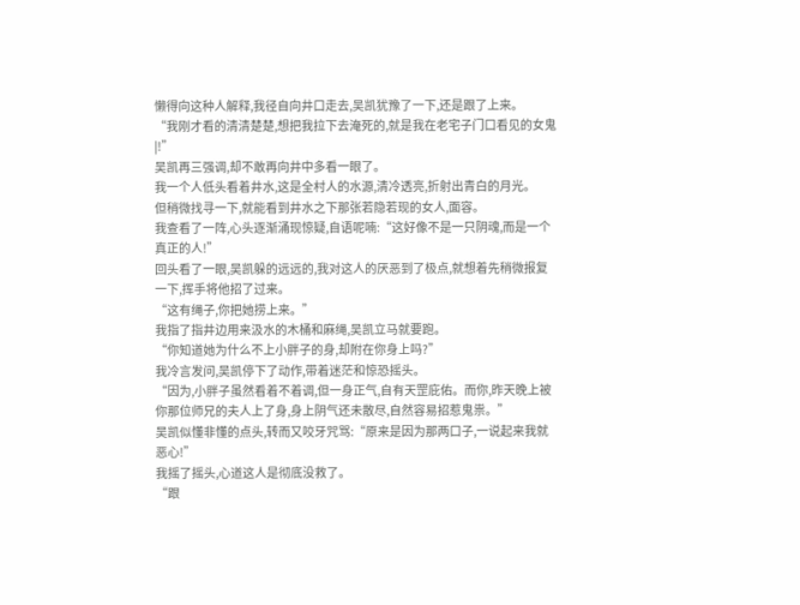懒得向这种人解释,我径自向井口走去,吴凯犹豫了一下,还是跟了上来。
“我刚才看的清清楚楚,想把我拉下去淹死的,就是我在老宅子门口看见的女鬼|!”
吴凯再三强调,却不敢再向井中多看一眼了。
我一个人低头看着井水,这是全村人的水源,清冷透亮,折射出青白的月光。
但稍微找寻一下,就能看到井水之下那张若隐若现的女人,面容。
我查看了一阵,心头逐渐涌现惊疑,自语呢喃:“这好像不是一只阴魂,而是一个真正的人!”
回头看了一眼,吴凯躲的远远的,我对这人的厌恶到了极点,就想着先稍微报复一下,挥手将他招了过来。
“这有绳子,你把她捞上来。”
我指了指井边用来汲水的木桶和麻绳,吴凯立马就要跑。
“你知道她为什么不上小胖子的身,却附在你身上吗?”
我冷言发问,吴凯停下了动作,带着迷茫和惊恐摇头。
“因为,小胖子虽然看着不着调,但一身正气,自有天罡庇佑。而你,昨天晚上被你那位师兄的夫人上了身,身上阴气还未散尽,自然容易招惹鬼祟。”
吴凯似懂非懂的点头,转而又咬牙咒骂:“原来是因为那两口子,一说起来我就恶心!”
我摇了摇头,心道这人是彻底没救了。
“跟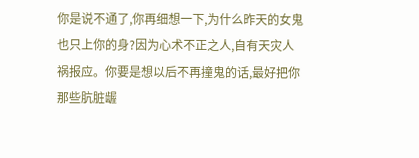你是说不通了,你再细想一下,为什么昨天的女鬼也只上你的身?因为心术不正之人,自有天灾人祸报应。你要是想以后不再撞鬼的话,最好把你那些肮脏龌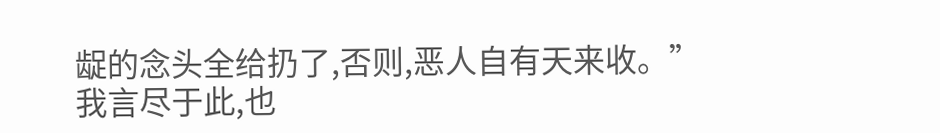龊的念头全给扔了,否则,恶人自有天来收。”
我言尽于此,也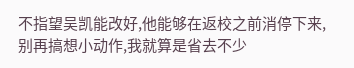不指望吴凯能改好,他能够在返校之前消停下来,别再搞想小动作,我就算是省去不少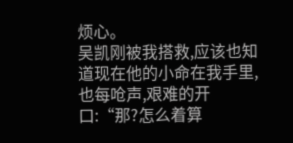烦心。
吴凯刚被我搭救,应该也知道现在他的小命在我手里,也每呛声,艰难的开口:“那?怎么着算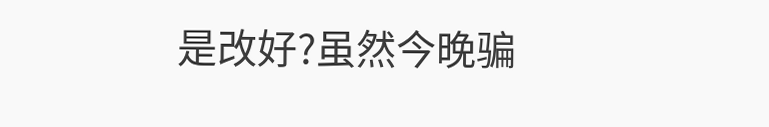是改好?虽然今晚骗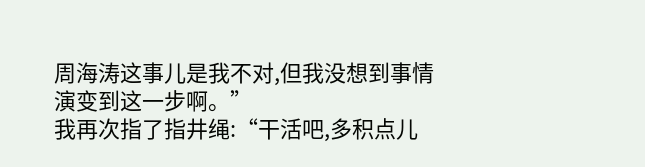周海涛这事儿是我不对,但我没想到事情演变到这一步啊。”
我再次指了指井绳:“干活吧,多积点儿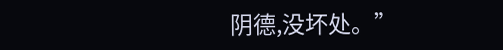阴德,没坏处。”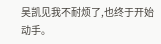吴凯见我不耐烦了,也终于开始动手。